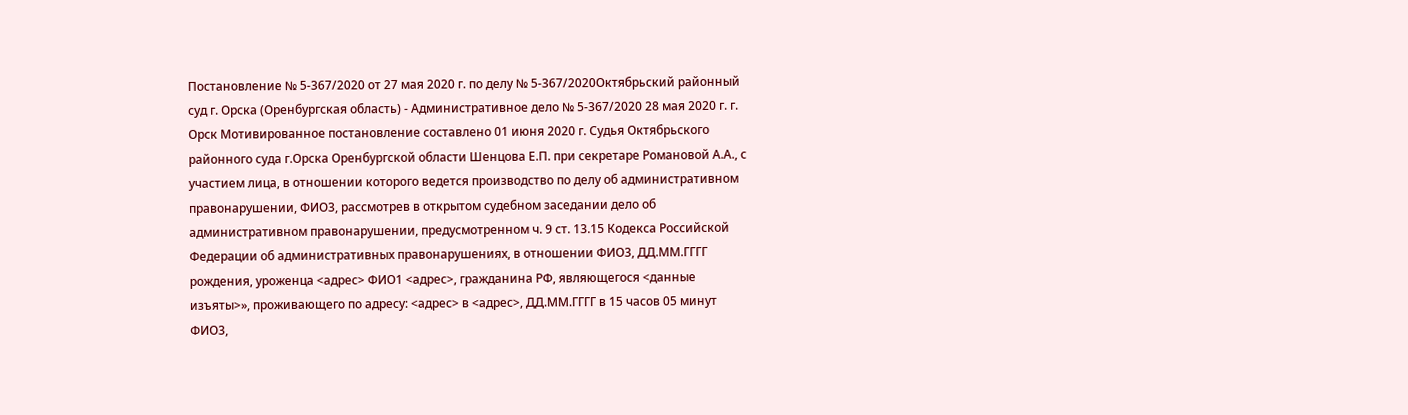Постановление № 5-367/2020 от 27 мая 2020 г. по делу № 5-367/2020Октябрьский районный суд г. Орска (Оренбургская область) - Административное дело № 5-367/2020 28 мая 2020 г. г. Орск Мотивированное постановление составлено 01 июня 2020 г. Судья Октябрьского районного суда г.Орска Оренбургской области Шенцова Е.П. при секретаре Романовой А.А., с участием лица, в отношении которого ведется производство по делу об административном правонарушении, ФИО3, рассмотрев в открытом судебном заседании дело об административном правонарушении, предусмотренном ч. 9 ст. 13.15 Кодекса Российской Федерации об административных правонарушениях, в отношении ФИО3, ДД.ММ.ГГГГ рождения, уроженца <адрес> ФИО1 <адрес>, гражданина РФ, являющегося <данные изъяты>», проживающего по адресу: <адрес> в <адрес>, ДД.ММ.ГГГГ в 15 часов 05 минут ФИО3,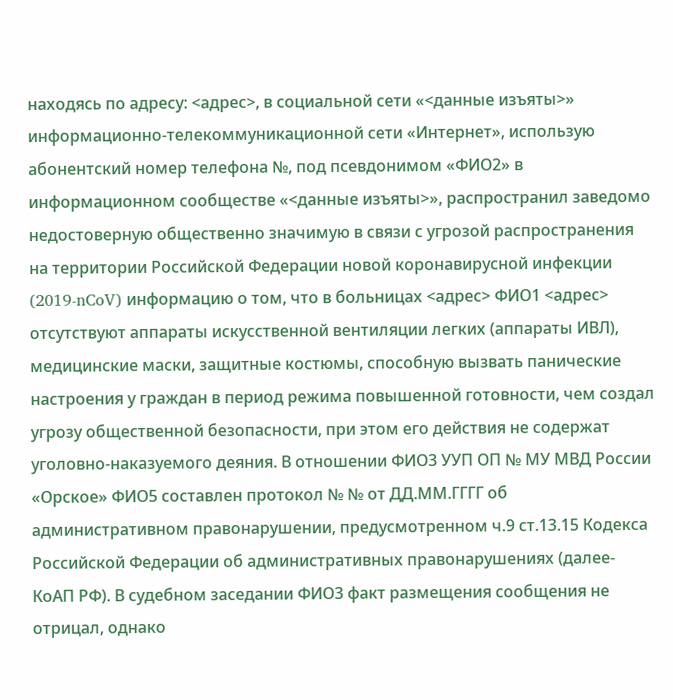находясь по адресу: <адрес>, в социальной сети «<данные изъяты>» информационно-телекоммуникационной сети «Интернет», использую абонентский номер телефона №, под псевдонимом «ФИО2» в информационном сообществе «<данные изъяты>», распространил заведомо недостоверную общественно значимую в связи с угрозой распространения на территории Российской Федерации новой коронавирусной инфекции (2019-nCoV) информацию о том, что в больницах <адрес> ФИО1 <адрес> отсутствуют аппараты искусственной вентиляции легких (аппараты ИВЛ), медицинские маски, защитные костюмы, способную вызвать панические настроения у граждан в период режима повышенной готовности, чем создал угрозу общественной безопасности, при этом его действия не содержат уголовно-наказуемого деяния. В отношении ФИО3 УУП ОП № МУ МВД России «Орское» ФИО5 составлен протокол № № от ДД.ММ.ГГГГ об административном правонарушении, предусмотренном ч.9 ст.13.15 Кодекса Российской Федерации об административных правонарушениях (далее- КоАП РФ). В судебном заседании ФИО3 факт размещения сообщения не отрицал, однако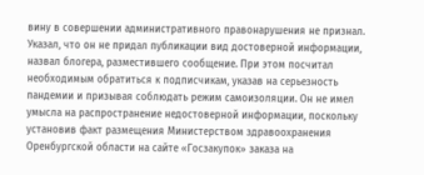вину в совершении административного правонарушения не признал. Указал, что он не придал публикации вид достоверной информации, назвал блогера, разместившего сообщение. При этом посчитал необходимым обратиться к подписчикам, указав на серьезность пандемии и призывая соблюдать режим самоизоляции. Он не имел умысла на распространение недостоверной информации, поскольку установив факт размещения Министерством здравоохранения Оренбургской области на сайте «Госзакупок» заказа на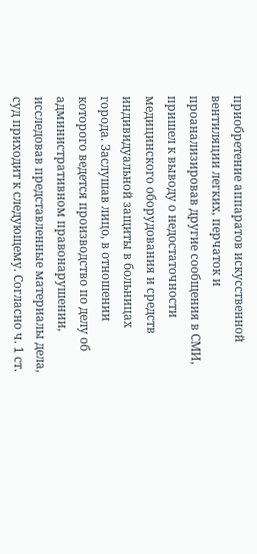приобретение аппаратов искусственной вентиляции легких, перчаток и проанализировав другие сообщения в СМИ, пришел к выводу о недостаточности медицинского оборудования и средств индивидуальной защиты в больницах города. Заслушав лицо, в отношении которого ведется производство по делу об административном правонарушении, исследовав представленные материалы дела, суд приходит к следующему. Согласно ч. 1 ст.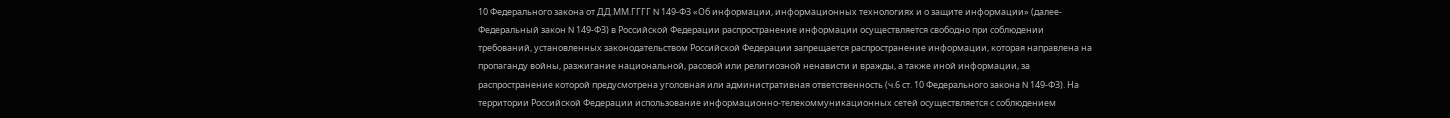10 Федерального закона от ДД.ММ.ГГГГ N 149-ФЗ «Об информации, информационных технологиях и о защите информации» (далее- Федеральный закон N 149-ФЗ) в Российской Федерации распространение информации осуществляется свободно при соблюдении требований, установленных законодательством Российской Федерации запрещается распространение информации, которая направлена на пропаганду войны, разжигание национальной, расовой или религиозной ненависти и вражды, а также иной информации, за распространение которой предусмотрена уголовная или административная ответственность (ч.6 ст. 10 Федерального закона N 149-ФЗ). На территории Российской Федерации использование информационно-телекоммуникационных сетей осуществляется с соблюдением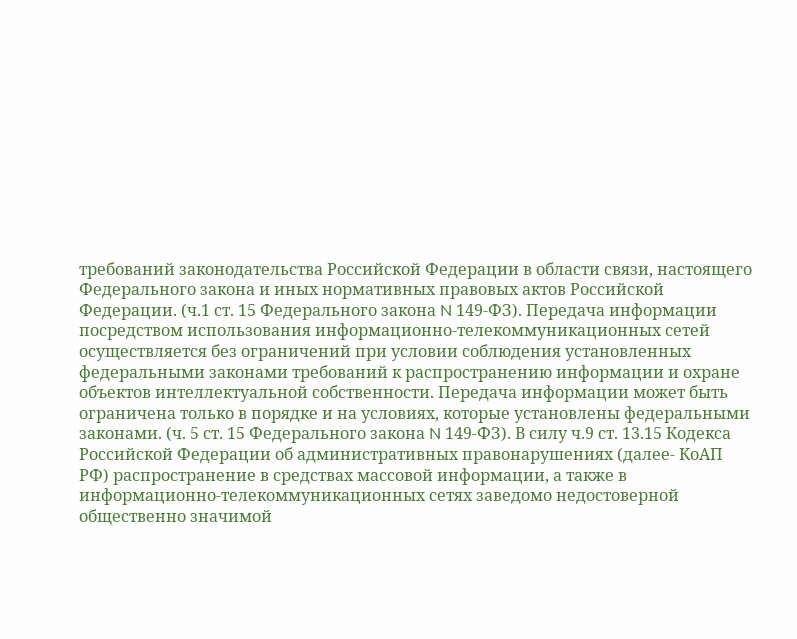требований законодательства Российской Федерации в области связи, настоящего Федерального закона и иных нормативных правовых актов Российской Федерации. (ч.1 ст. 15 Федерального закона N 149-ФЗ). Передача информации посредством использования информационно-телекоммуникационных сетей осуществляется без ограничений при условии соблюдения установленных федеральными законами требований к распространению информации и охране объектов интеллектуальной собственности. Передача информации может быть ограничена только в порядке и на условиях, которые установлены федеральными законами. (ч. 5 ст. 15 Федерального закона N 149-ФЗ). В силу ч.9 ст. 13.15 Кодекса Российской Федерации об административных правонарушениях (далее- КоАП РФ) распространение в средствах массовой информации, а также в информационно-телекоммуникационных сетях заведомо недостоверной общественно значимой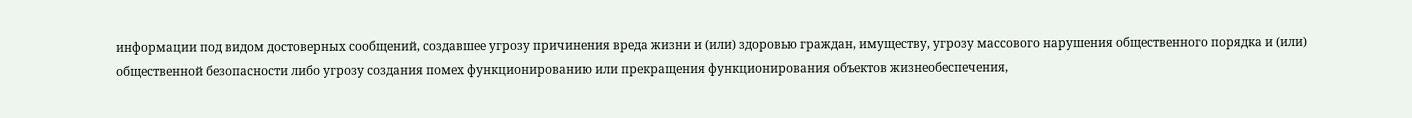информации под видом достоверных сообщений, создавшее угрозу причинения вреда жизни и (или) здоровью граждан, имуществу, угрозу массового нарушения общественного порядка и (или) общественной безопасности либо угрозу создания помех функционированию или прекращения функционирования объектов жизнеобеспечения,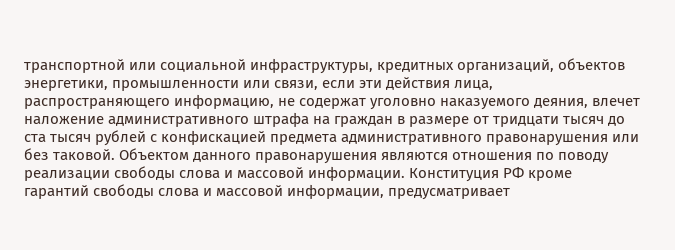транспортной или социальной инфраструктуры, кредитных организаций, объектов энергетики, промышленности или связи, если эти действия лица, распространяющего информацию, не содержат уголовно наказуемого деяния, влечет наложение административного штрафа на граждан в размере от тридцати тысяч до ста тысяч рублей с конфискацией предмета административного правонарушения или без таковой. Объектом данного правонарушения являются отношения по поводу реализации свободы слова и массовой информации. Конституция РФ кроме гарантий свободы слова и массовой информации, предусматривает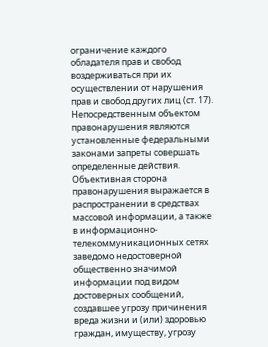ограничение каждого обладателя прав и свобод воздерживаться при их осуществлении от нарушения прав и свобод других лиц (ст. 17). Непосредственным объектом правонарушения являются установленные федеральными законами запреты совершать определенные действия. Объективная сторона правонарушения выражается в распространении в средствах массовой информации, а также в информационно-телекоммуникационных сетях заведомо недостоверной общественно значимой информации под видом достоверных сообщений, создавшее угрозу причинения вреда жизни и (или) здоровью граждан, имуществу, угрозу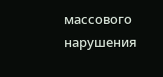массового нарушения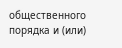общественного порядка и (или)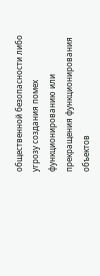общественной безопасности либо угрозу создания помех функционированию или прекращения функционирования объектов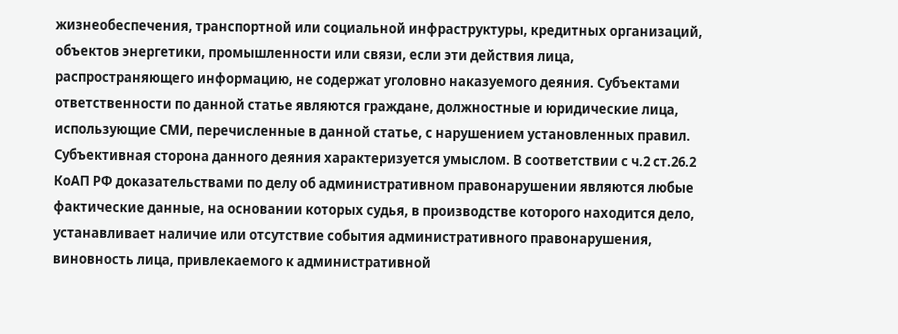жизнеобеспечения, транспортной или социальной инфраструктуры, кредитных организаций, объектов энергетики, промышленности или связи, если эти действия лица, распространяющего информацию, не содержат уголовно наказуемого деяния. Субъектами ответственности по данной статье являются граждане, должностные и юридические лица, использующие СМИ, перечисленные в данной статье, с нарушением установленных правил. Субъективная сторона данного деяния характеризуется умыслом. В соответствии с ч.2 ст.26.2 КоАП РФ доказательствами по делу об административном правонарушении являются любые фактические данные, на основании которых судья, в производстве которого находится дело, устанавливает наличие или отсутствие события административного правонарушения, виновность лица, привлекаемого к административной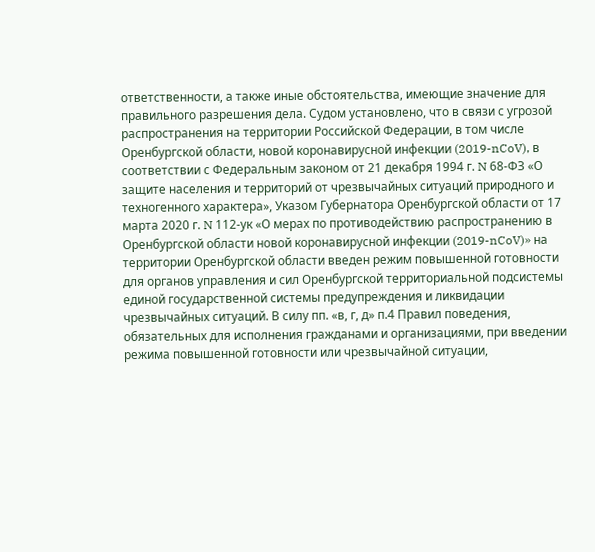ответственности, а также иные обстоятельства, имеющие значение для правильного разрешения дела. Судом установлено, что в связи с угрозой распространения на территории Российской Федерации, в том числе Оренбургской области, новой коронавирусной инфекции (2019-nCoV), в соответствии с Федеральным законом от 21 декабря 1994 г. N 68-ФЗ «О защите населения и территорий от чрезвычайных ситуаций природного и техногенного характера», Указом Губернатора Оренбургской области от 17 марта 2020 г. N 112-ук «О мерах по противодействию распространению в Оренбургской области новой коронавирусной инфекции (2019-nCoV)» на территории Оренбургской области введен режим повышенной готовности для органов управления и сил Оренбургской территориальной подсистемы единой государственной системы предупреждения и ликвидации чрезвычайных ситуаций. В силу пп. «в, г, д» п.4 Правил поведения, обязательных для исполнения гражданами и организациями, при введении режима повышенной готовности или чрезвычайной ситуации,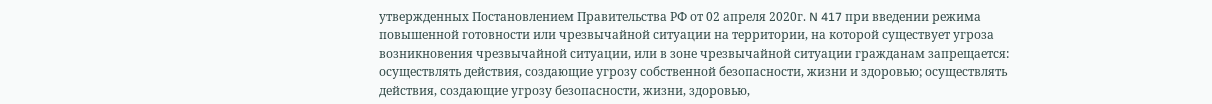утвержденных Постановлением Правительства РФ от 02 апреля 2020г. N 417 при введении режима повышенной готовности или чрезвычайной ситуации на территории, на которой существует угроза возникновения чрезвычайной ситуации, или в зоне чрезвычайной ситуации гражданам запрещается: осуществлять действия, создающие угрозу собственной безопасности, жизни и здоровью; осуществлять действия, создающие угрозу безопасности, жизни, здоровью,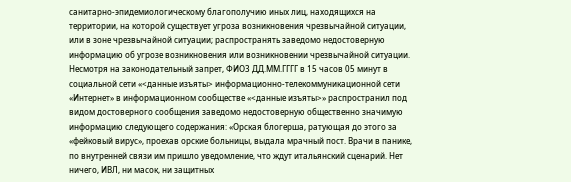санитарно-эпидемиологическому благополучию иных лиц, находящихся на территории, на которой существует угроза возникновения чрезвычайной ситуации, или в зоне чрезвычайной ситуации; распространять заведомо недостоверную информацию об угрозе возникновения или возникновении чрезвычайной ситуации. Несмотря на законодательный запрет, ФИО3 ДД.ММ.ГГГГ в 15 часов 05 минут в социальной сети «<данные изъяты> информационно-телекоммуникационной сети «Интернет» в информационном сообществе «<данные изъяты>» распространил под видом достоверного сообщения заведомо недостоверную общественно значимую информацию следующего содержания: «Орская блогерша, ратующая до этого за «фейковый вирус», проехав орские больницы, выдала мрачный пост. Врачи в панике, по внутренней связи им пришло уведомление, что ждут итальянский сценарий. Нет ничего, ИВЛ, ни масок, ни защитных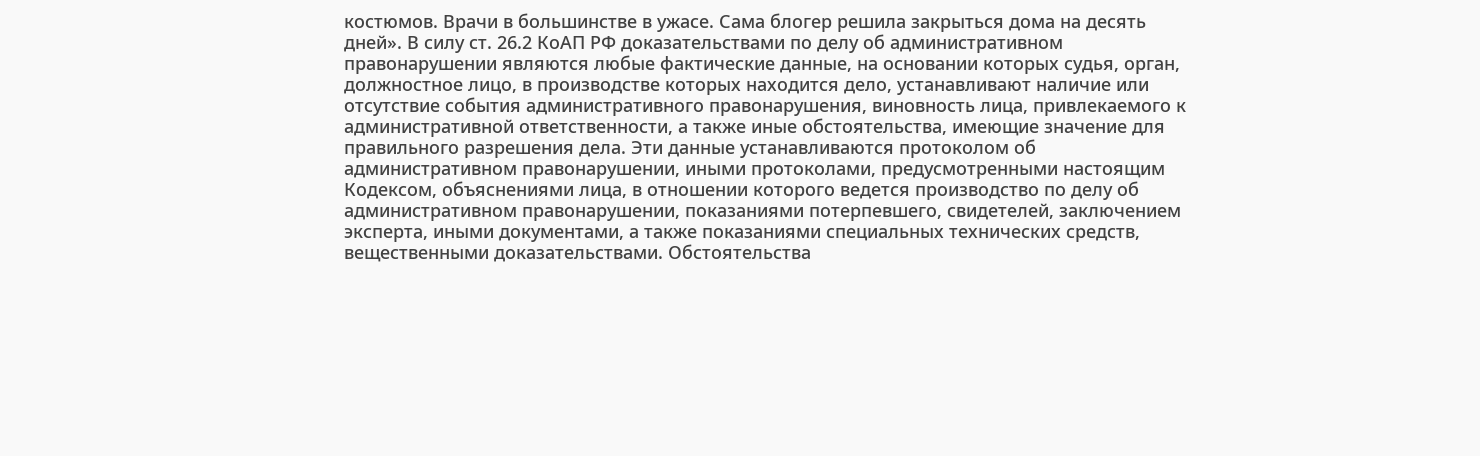костюмов. Врачи в большинстве в ужасе. Сама блогер решила закрыться дома на десять дней». В силу ст. 26.2 КоАП РФ доказательствами по делу об административном правонарушении являются любые фактические данные, на основании которых судья, орган, должностное лицо, в производстве которых находится дело, устанавливают наличие или отсутствие события административного правонарушения, виновность лица, привлекаемого к административной ответственности, а также иные обстоятельства, имеющие значение для правильного разрешения дела. Эти данные устанавливаются протоколом об административном правонарушении, иными протоколами, предусмотренными настоящим Кодексом, объяснениями лица, в отношении которого ведется производство по делу об административном правонарушении, показаниями потерпевшего, свидетелей, заключением эксперта, иными документами, а также показаниями специальных технических средств, вещественными доказательствами. Обстоятельства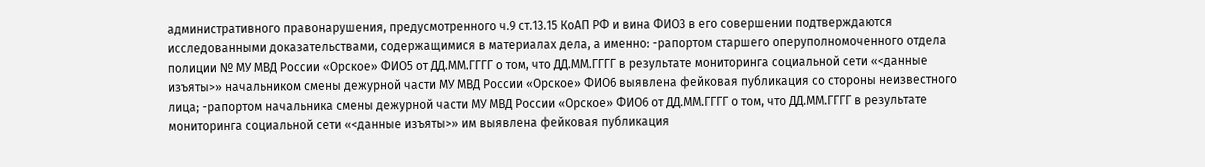административного правонарушения, предусмотренного ч.9 ст.13.15 КоАП РФ и вина ФИО3 в его совершении подтверждаются исследованными доказательствами, содержащимися в материалах дела, а именно: -рапортом старшего оперуполномоченного отдела полиции № МУ МВД России «Орское» ФИО5 от ДД.ММ.ГГГГ о том, что ДД.ММ.ГГГГ в результате мониторинга социальной сети «<данные изъяты>» начальником смены дежурной части МУ МВД России «Орское» ФИО6 выявлена фейковая публикация со стороны неизвестного лица; -рапортом начальника смены дежурной части МУ МВД России «Орское» ФИО6 от ДД.ММ.ГГГГ о том, что ДД.ММ.ГГГГ в результате мониторинга социальной сети «<данные изъяты>» им выявлена фейковая публикация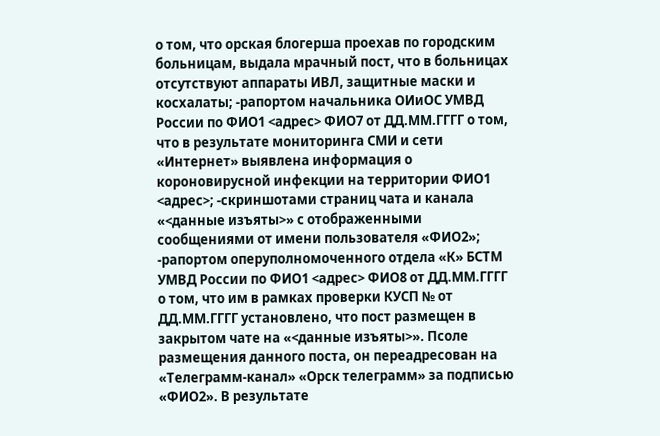о том, что орская блогерша проехав по городским больницам, выдала мрачный пост, что в больницах отсутствуют аппараты ИВЛ, защитные маски и косхалаты; -рапортом начальника ОИиОС УМВД России по ФИО1 <адрес> ФИО7 от ДД.ММ.ГГГГ о том, что в результате мониторинга СМИ и сети «Интернет» выявлена информация о короновирусной инфекции на территории ФИО1 <адрес>; -скриншотами страниц чата и канала «<данные изъяты>» с отображенными сообщениями от имени пользователя «ФИО2»; -рапортом оперуполномоченного отдела «К» БСТМ УМВД России по ФИО1 <адрес> ФИО8 от ДД.ММ.ГГГГ о том, что им в рамках проверки КУСП № от ДД.ММ.ГГГГ установлено, что пост размещен в закрытом чате на «<данные изъяты>». Псоле размещения данного поста, он переадресован на «Телеграмм-канал» «Орск телеграмм» за подписью «ФИО2». В результате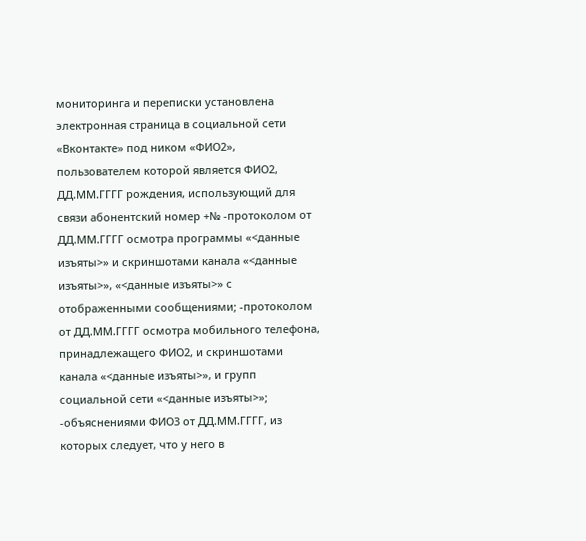мониторинга и переписки установлена электронная страница в социальной сети «Вконтакте» под ником «ФИО2», пользователем которой является ФИО2, ДД.ММ.ГГГГ рождения, использующий для связи абонентский номер +№ -протоколом от ДД.ММ.ГГГГ осмотра программы «<данные изъяты>» и скриншотами канала «<данные изъяты>», «<данные изъяты>» с отображенными сообщениями; -протоколом от ДД.ММ.ГГГГ осмотра мобильного телефона, принадлежащего ФИО2, и скриншотами канала «<данные изъяты>», и групп социальной сети «<данные изъяты>»; -объяснениями ФИО3 от ДД.ММ.ГГГГ, из которых следует, что у него в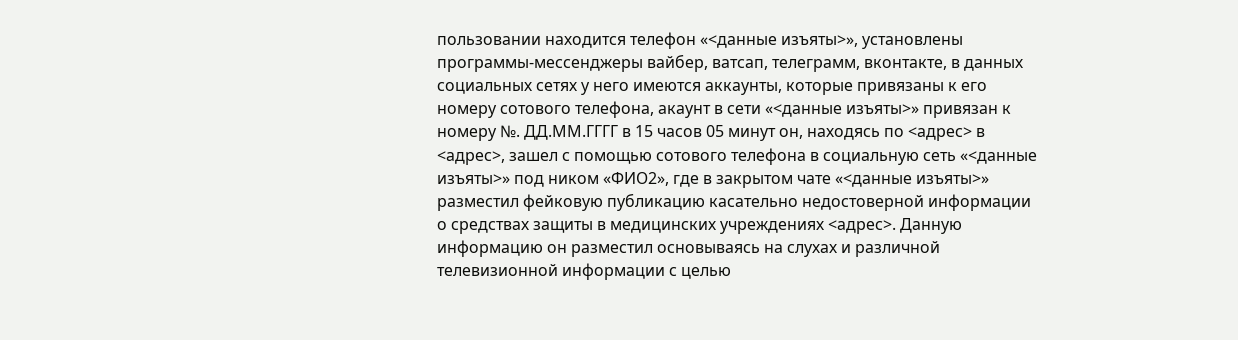пользовании находится телефон «<данные изъяты>», установлены программы-мессенджеры вайбер, ватсап, телеграмм, вконтакте, в данных социальных сетях у него имеются аккаунты, которые привязаны к его номеру сотового телефона, акаунт в сети «<данные изъяты>» привязан к номеру №. ДД.ММ.ГГГГ в 15 часов 05 минут он, находясь по <адрес> в <адрес>, зашел с помощью сотового телефона в социальную сеть «<данные изъяты>» под ником «ФИО2», где в закрытом чате «<данные изъяты>» разместил фейковую публикацию касательно недостоверной информации о средствах защиты в медицинских учреждениях <адрес>. Данную информацию он разместил основываясь на слухах и различной телевизионной информации с целью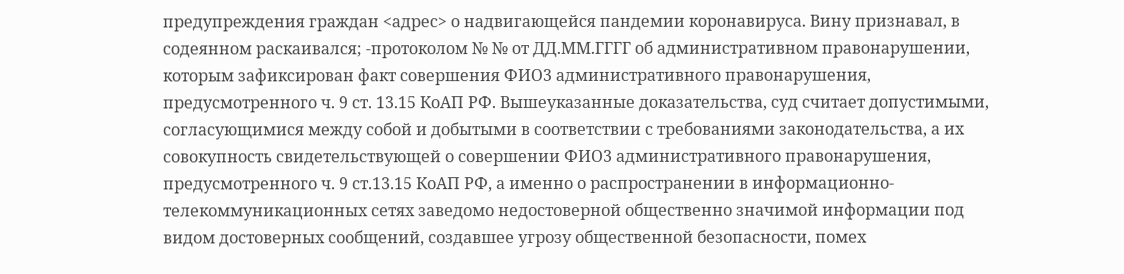предупреждения граждан <адрес> о надвигающейся пандемии коронавируса. Вину признавал, в содеянном раскаивался; -протоколом № № от ДД.ММ.ГГГГ об административном правонарушении, которым зафиксирован факт совершения ФИО3 административного правонарушения, предусмотренного ч. 9 ст. 13.15 КоАП РФ. Вышеуказанные доказательства, суд считает допустимыми, согласующимися между собой и добытыми в соответствии с требованиями законодательства, а их совокупность свидетельствующей о совершении ФИО3 административного правонарушения, предусмотренного ч. 9 ст.13.15 КоАП РФ, а именно о распространении в информационно-телекоммуникационных сетях заведомо недостоверной общественно значимой информации под видом достоверных сообщений, создавшее угрозу общественной безопасности, помех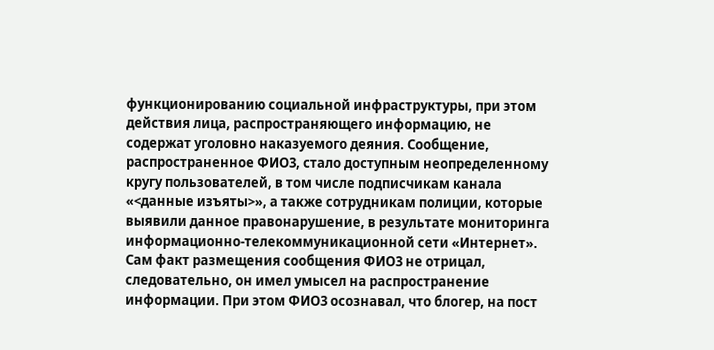функционированию социальной инфраструктуры, при этом действия лица, распространяющего информацию, не содержат уголовно наказуемого деяния. Сообщение, распространенное ФИО3, стало доступным неопределенному кругу пользователей, в том числе подписчикам канала «<данные изъяты>», а также сотрудникам полиции, которые выявили данное правонарушение, в результате мониторинга информационно-телекоммуникационной сети «Интернет». Сам факт размещения сообщения ФИО3 не отрицал, следовательно, он имел умысел на распространение информации. При этом ФИО3 осознавал, что блогер, на пост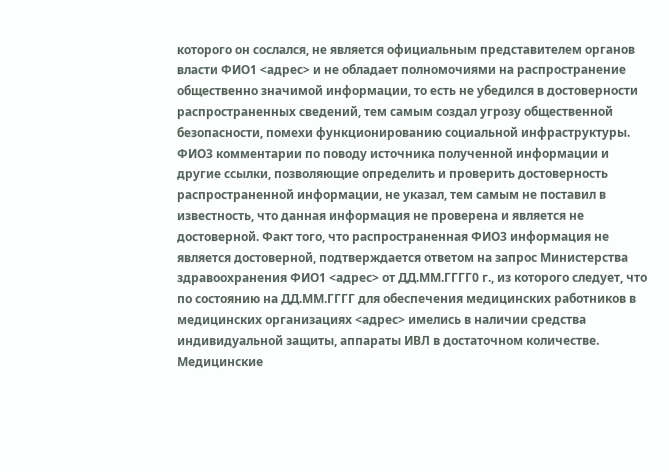которого он сослался, не является официальным представителем органов власти ФИО1 <адрес> и не обладает полномочиями на распространение общественно значимой информации, то есть не убедился в достоверности распространенных сведений, тем самым создал угрозу общественной безопасности, помехи функционированию социальной инфраструктуры. ФИО3 комментарии по поводу источника полученной информации и другие ссылки, позволяющие определить и проверить достоверность распространенной информации, не указал, тем самым не поставил в известность, что данная информация не проверена и является не достоверной. Факт того, что распространенная ФИО3 информация не является достоверной, подтверждается ответом на запрос Министерства здравоохранения ФИО1 <адрес> от ДД.ММ.ГГГГ0 г., из которого следует, что по состоянию на ДД.ММ.ГГГГ для обеспечения медицинских работников в медицинских организациях <адрес> имелись в наличии средства индивидуальной защиты, аппараты ИВЛ в достаточном количестве. Медицинские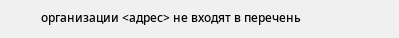организации <адрес> не входят в перечень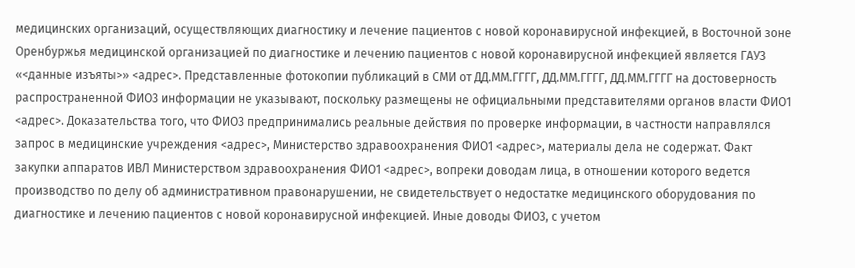медицинских организаций, осуществляющих диагностику и лечение пациентов с новой коронавирусной инфекцией, в Восточной зоне Оренбуржья медицинской организацией по диагностике и лечению пациентов с новой коронавирусной инфекцией является ГАУЗ «<данные изъяты>» <адрес>. Представленные фотокопии публикаций в СМИ от ДД.ММ.ГГГГ, ДД.ММ.ГГГГ, ДД.ММ.ГГГГ на достоверность распространенной ФИО3 информации не указывают, поскольку размещены не официальными представителями органов власти ФИО1 <адрес>. Доказательства того, что ФИО3 предпринимались реальные действия по проверке информации, в частности направлялся запрос в медицинские учреждения <адрес>, Министерство здравоохранения ФИО1 <адрес>, материалы дела не содержат. Факт закупки аппаратов ИВЛ Министерством здравоохранения ФИО1 <адрес>, вопреки доводам лица, в отношении которого ведется производство по делу об административном правонарушении, не свидетельствует о недостатке медицинского оборудования по диагностике и лечению пациентов с новой коронавирусной инфекцией. Иные доводы ФИО3, с учетом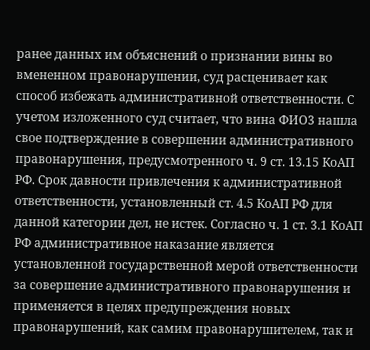ранее данных им объяснений о признании вины во вмененном правонарушении, суд расценивает как способ избежать административной ответственности. С учетом изложенного суд считает, что вина ФИО3 нашла свое подтверждение в совершении административного правонарушения, предусмотренного ч. 9 ст. 13.15 КоАП РФ. Срок давности привлечения к административной ответственности, установленный ст. 4.5 КоАП РФ для данной категории дел, не истек. Согласно ч. 1 ст. 3.1 КоАП РФ административное наказание является установленной государственной мерой ответственности за совершение административного правонарушения и применяется в целях предупреждения новых правонарушений, как самим правонарушителем, так и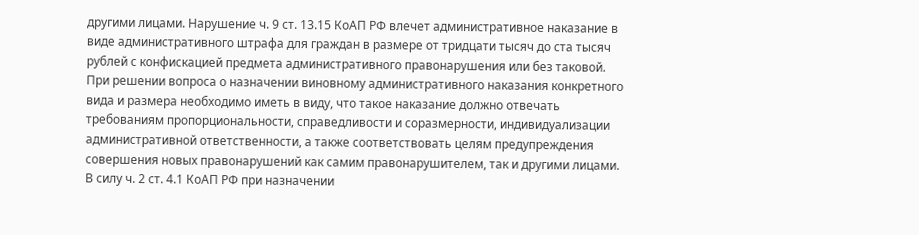другими лицами. Нарушение ч. 9 ст. 13.15 КоАП РФ влечет административное наказание в виде административного штрафа для граждан в размере от тридцати тысяч до ста тысяч рублей с конфискацией предмета административного правонарушения или без таковой. При решении вопроса о назначении виновному административного наказания конкретного вида и размера необходимо иметь в виду, что такое наказание должно отвечать требованиям пропорциональности, справедливости и соразмерности, индивидуализации административной ответственности, а также соответствовать целям предупреждения совершения новых правонарушений как самим правонарушителем, так и другими лицами. В силу ч. 2 ст. 4.1 КоАП РФ при назначении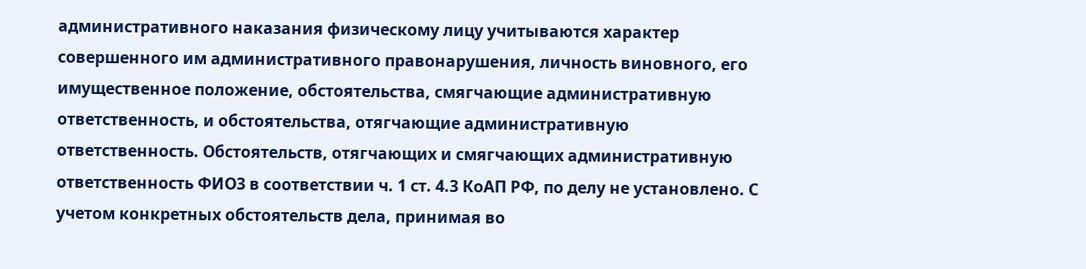административного наказания физическому лицу учитываются характер совершенного им административного правонарушения, личность виновного, его имущественное положение, обстоятельства, смягчающие административную ответственность, и обстоятельства, отягчающие административную ответственность. Обстоятельств, отягчающих и смягчающих административную ответственность ФИО3 в соответствии ч. 1 ст. 4.3 КоАП РФ, по делу не установлено. С учетом конкретных обстоятельств дела, принимая во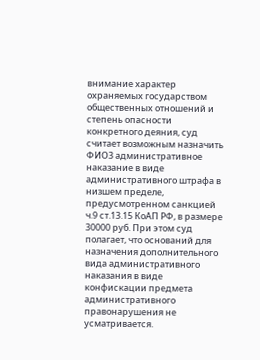внимание характер охраняемых государством общественных отношений и степень опасности конкретного деяния, суд считает возможным назначить ФИО3 административное наказание в виде административного штрафа в низшем пределе, предусмотренном санкцией ч.9 ст.13.15 КоАП РФ, в размере 30000 руб. При этом суд полагает, что оснований для назначения дополнительного вида административного наказания в виде конфискации предмета административного правонарушения не усматривается.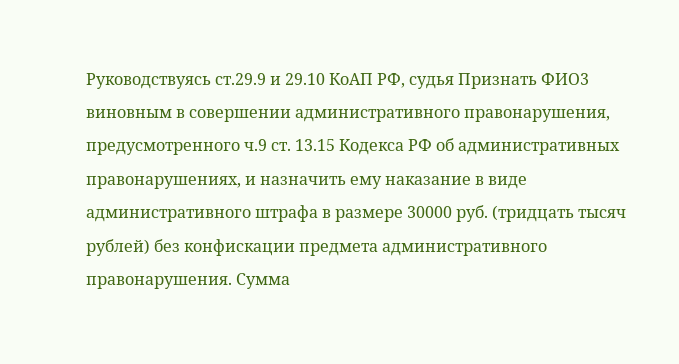Руководствуясь ст.29.9 и 29.10 КоАП РФ, судья Признать ФИО3 виновным в совершении административного правонарушения, предусмотренного ч.9 ст. 13.15 Кодекса РФ об административных правонарушениях, и назначить ему наказание в виде административного штрафа в размере 30000 руб. (тридцать тысяч рублей) без конфискации предмета административного правонарушения. Сумма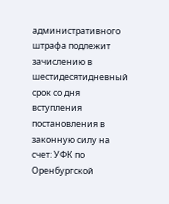административного штрафа подлежит зачислению в шестидесятидневный срок со дня вступления постановления в законную силу на счет: УФК по Оренбургской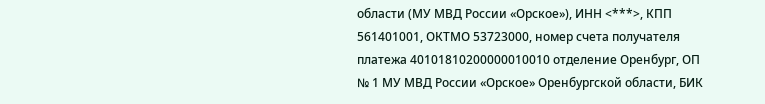области (МУ МВД России «Орское»), ИНН <***>, КПП 561401001, ОКТМО 53723000, номер счета получателя платежа 40101810200000010010 отделение Оренбург, ОП № 1 МУ МВД России «Орское» Оренбургской области, БИК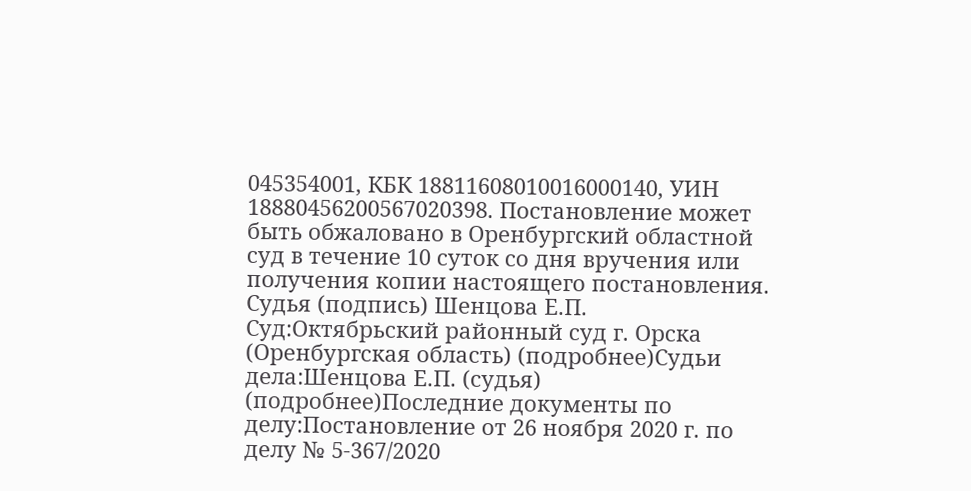045354001, КБК 18811608010016000140, УИН 18880456200567020398. Постановление может быть обжаловано в Оренбургский областной суд в течение 10 суток со дня вручения или получения копии настоящего постановления. Судья (подпись) Шенцова Е.П. Суд:Октябрьский районный суд г. Орска (Оренбургская область) (подробнее)Судьи дела:Шенцова Е.П. (судья) (подробнее)Последние документы по делу:Постановление от 26 ноября 2020 г. по делу № 5-367/2020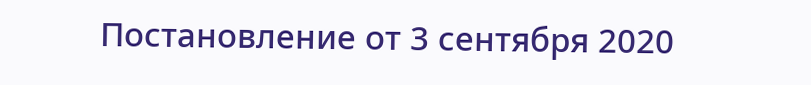Постановление от 3 сентября 2020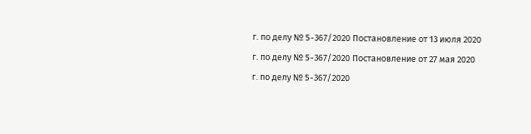г. по делу № 5-367/2020 Постановление от 13 июля 2020 г. по делу № 5-367/2020 Постановление от 27 мая 2020 г. по делу № 5-367/2020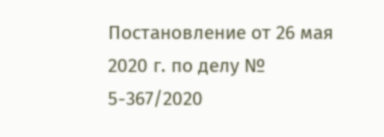Постановление от 26 мая 2020 г. по делу № 5-367/2020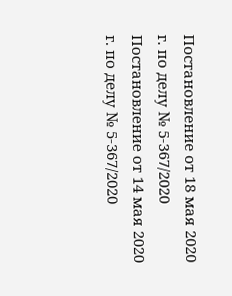Постановление от 18 мая 2020 г. по делу № 5-367/2020 Постановление от 14 мая 2020 г. по делу № 5-367/2020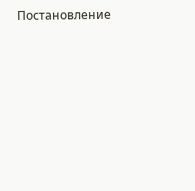Постановление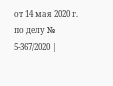от 14 мая 2020 г. по делу № 5-367/2020 |